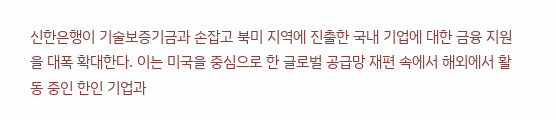신한은행이 기술보증기금과 손잡고 북미 지역에 진출한 국내 기업에 대한 금융 지원을 대폭 확대한다. 이는 미국을 중심으로 한 글로벌 공급망 재편 속에서 해외에서 활동 중인 한인 기업과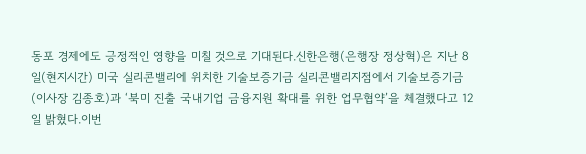동포 경제에도 긍정적인 영향을 미칠 것으로 기대된다.신한은행(은행장 정상혁)은 지난 8일(현지시간) 미국 실리콘밸리에 위치한 기술보증기금 실리콘밸리지점에서 기술보증기금(이사장 김종호)과 ‘북미 진출 국내기업 금융지원 확대를 위한 업무협약’을 체결했다고 12일 밝혔다.이번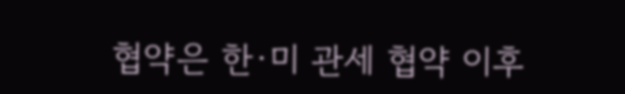협약은 한·미 관세 협약 이후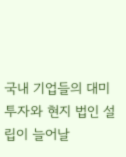국내 기업들의 대미 투자와 현지 법인 설립이 늘어날